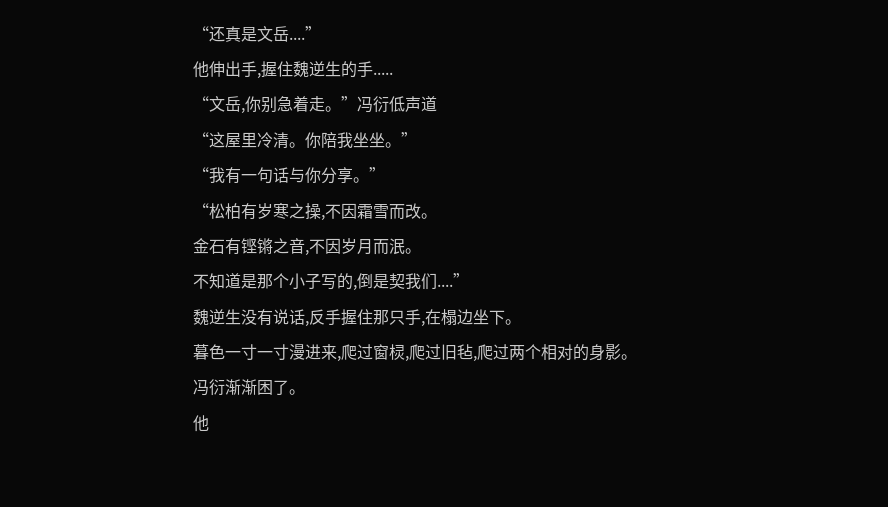“还真是文岳....”
他伸出手,握住魏逆生的手.....
“文岳,你别急着走。”冯衍低声道
“这屋里冷清。你陪我坐坐。”
“我有一句话与你分享。”
“松柏有岁寒之操,不因霜雪而改。
金石有铿锵之音,不因岁月而泯。
不知道是那个小子写的,倒是契我们....”
魏逆生没有说话,反手握住那只手,在榻边坐下。
暮色一寸一寸漫进来,爬过窗棂,爬过旧毡,爬过两个相对的身影。
冯衍渐渐困了。
他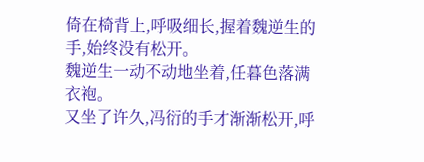倚在椅背上,呼吸细长,握着魏逆生的手,始终没有松开。
魏逆生一动不动地坐着,任暮色落满衣袍。
又坐了许久,冯衍的手才渐渐松开,呼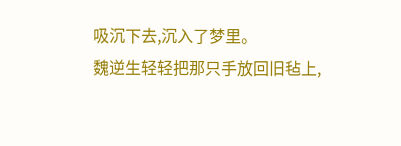吸沉下去,沉入了梦里。
魏逆生轻轻把那只手放回旧毡上,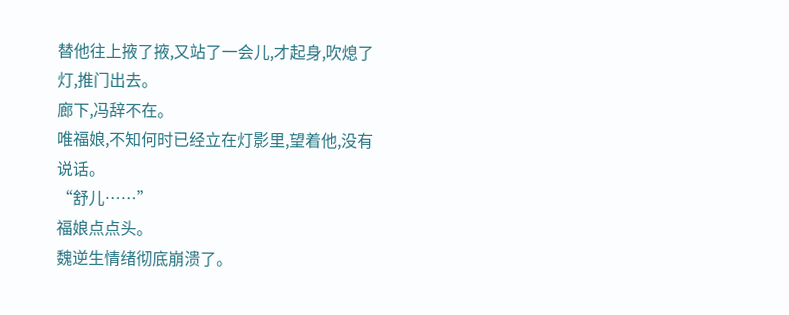替他往上掖了掖,又站了一会儿,才起身,吹熄了灯,推门出去。
廊下,冯辞不在。
唯福娘,不知何时已经立在灯影里,望着他,没有说话。
“舒儿……”
福娘点点头。
魏逆生情绪彻底崩溃了。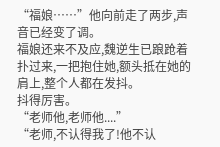“福娘……”他向前走了两步,声音已经变了调。
福娘还来不及应,魏逆生已踉跄着扑过来,一把抱住她,额头抵在她的肩上,整个人都在发抖。
抖得厉害。
“老师他,老师他....”
“老师,不认得我了!他不认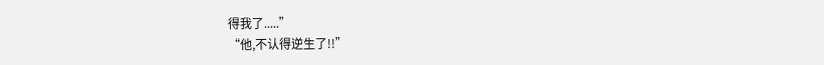得我了.....”
“他,不认得逆生了!!”